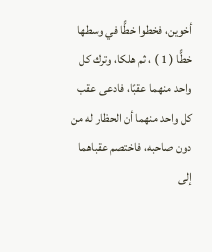أخوين، فخطوا خطًّا في وسطها خطًّا ( 1 ) ، ثم هلكا، وترك كل واحد منهما عقبًا، فادعى عقب
كل واحد منهما أن الحظار له من دون صاحبه، فاختصم عقباهما إلى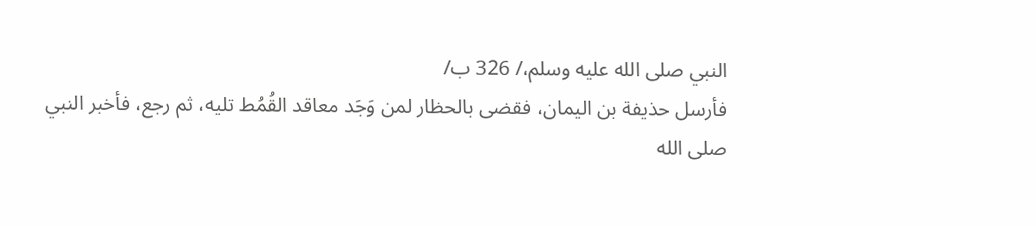النبي صلى الله عليه وسلم،/ 326 ب/
فأرسل حذيفة بن اليمان، فقضى بالحظار لمن وَجَد معاقد القُمُط تليه، ثم رجع، فأخبر النبي
صلى الله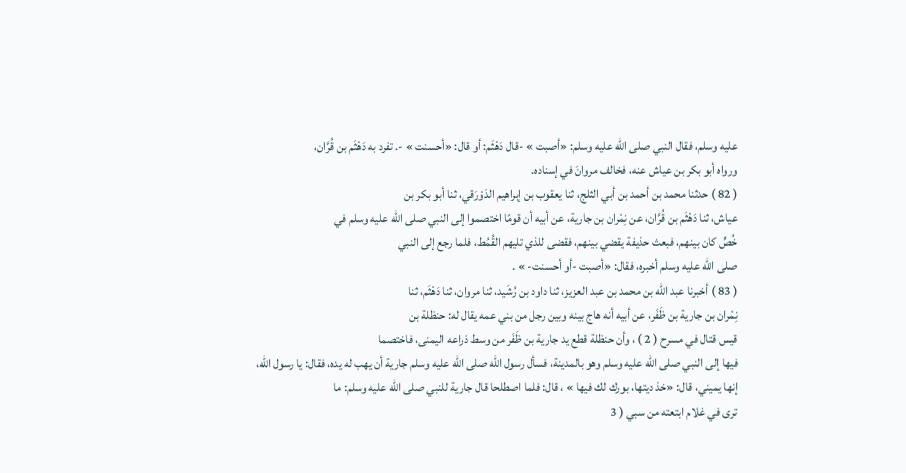عليه وسلم، فقال النبي صلى الله عليه وسلم: «أصبت » -قال دَهْثَم: أو قال: «أحسنت » -. تفرد به دَهْثَم بن قُرَّان،
ورواه أبو بكر بن عياش عنه، فخالف مروانَ في إسناده.
( 82 ) حدثنا محمد بن أحمد بن أبي الثلج، ثنا يعقوب بن إبراهيم الدَوْرَقي، ثنا أبو بكر بن
عياش، ثنا دَهْثَم بن قُرَّان، عن نِمْران بن جارية، عن أبيه أن قومًا اختصموا إلى النبي صلى الله عليه وسلم في
خُصٍّ كان بينهم، فبعث حذيفة يقضي بينهم، فقضى للذي تليهم القُمُط، فلما رجع إلى النبي
صلى الله عليه وسلم أخبره، فقال: «أصبت -أو أحسنت- » .
( 83 ) أخبرنا عبد الله بن محمد بن عبد العزيز، ثنا داود بن رُشَيد، ثنا مروان، ثنا دَهْثَم، ثنا
نِمْران بن جارية بن ظَفَر، عن أبيه أنه هاج بينه وبين رجل من بني عمه يقال له: حنظلة بن
قيس قتال في مسرح ( 2 ) ، وأن حنظلة قطع يد جارية بن ظَفَر من وسط ذراعه اليمنى، فاختصما
فيها إلى النبي صلى الله عليه وسلم وهو بالمدينة، فسأل رسول الله صلى الله عليه وسلم جارية أن يهب له يده، فقال: يا رسول الله،
إنها يميني، قال: «خذ ديتها، بورك لك فيها » ، قال: فلما اصطلحا قال جارية للنبي صلى الله عليه وسلم: ما
ترى في غلام ابتعته من سبي ( 3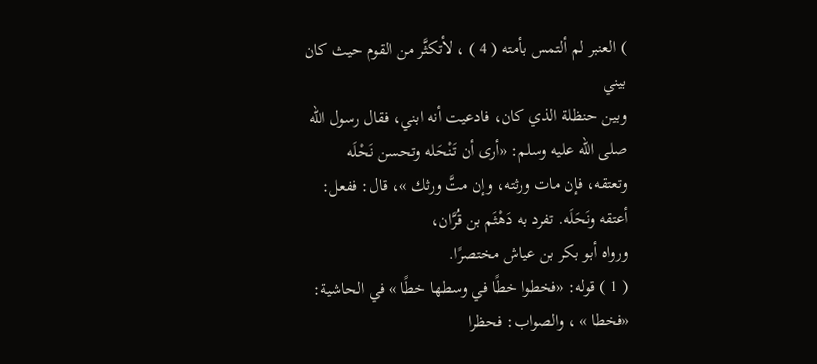) العنبر لم ألتمس بأمته ( 4 ) ، لأتكثَّر من القوم حيث كان بيني
وبين حنظلة الذي كان، فادعيت أنه ابني، فقال رسول الله صلى الله عليه وسلم: «أرى أن تَنْحَله وتحسن نَحْلَه
وتعتقه، فإن مات ورثته، وإن متَّ ورثك »، قال: ففعل: أعتقه ونَحَلَه. تفرد به دَهْثَم بن قُرَّان،
ورواه أبو بكر بن عياش مختصرًا.
( 1 ) قوله: «فخطوا خطًا في وسطها خطًا » في الحاشية: «فخطا » ، والصواب: فحظرا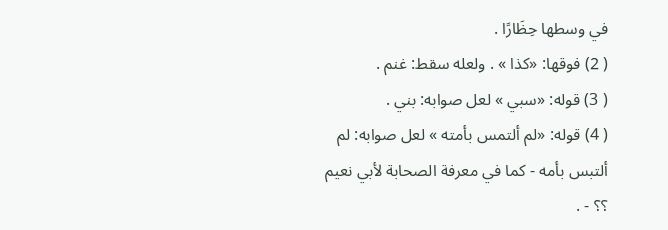في وسطها حِظَارًا .
( 2) فوقها: «كذا » . ولعله سقط: غنم .
( 3) قوله: «سبي » لعل صوابه: بني .
( 4) قوله: «لم ألتمس بأمته » لعل صوابه: لم ألتبس بأمه - كما في معرفة الصحابة لأبي نعيم ؟؟ - .